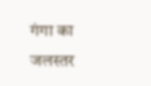गंगा का जलस्तर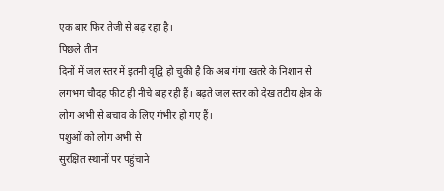एक बार फिर तेजी से बढ़ रहा है।
पिछले तीन
दिनों में जल स्तर में इतनी वृद्वि हो चुकी है कि अब गंगा खतरे के निशान से
लगभग चौदह फीट ही नीचे बह रही हैं। बढ़ते जल स्तर को देख तटीय क्षेत्र के
लोग अभी से बचाव के लिए गंभीर हो गए हैं।
पशुओं को लोग अभी से
सुरक्षित स्थानों पर पहुंचाने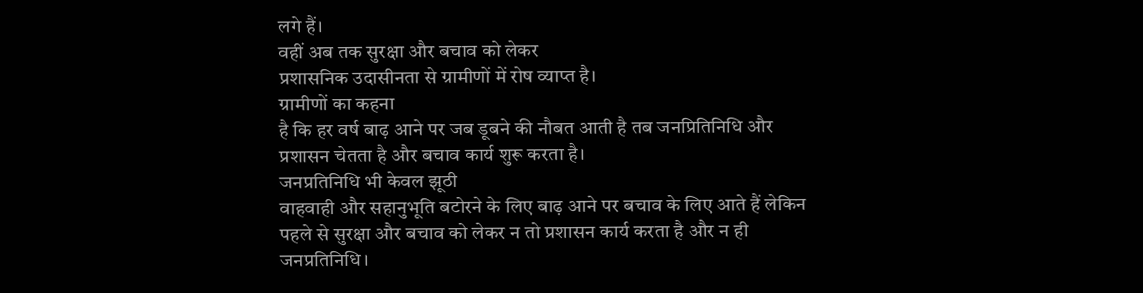लगे हैं।
वहीं अब तक सुरक्षा और बचाव को लेकर
प्रशासनिक उदासीनता से ग्रामीणों में रोष व्याप्त है।
ग्रामीणों का कहना
है कि हर वर्ष बाढ़ आने पर जब डूबने की नौबत आती है तब जनप्रितिनिधि और
प्रशासन चेतता है और बचाव कार्य शुरू करता है।
जनप्रतिनिधि भी केवल झूठी
वाहवाही और सहानुभूति बटोरने के लिए बाढ़ आने पर बचाव के लिए आते हैं लेकिन
पहले से सुरक्षा और बचाव को लेकर न तो प्रशासन कार्य करता है और न ही
जनप्रतिनिधि।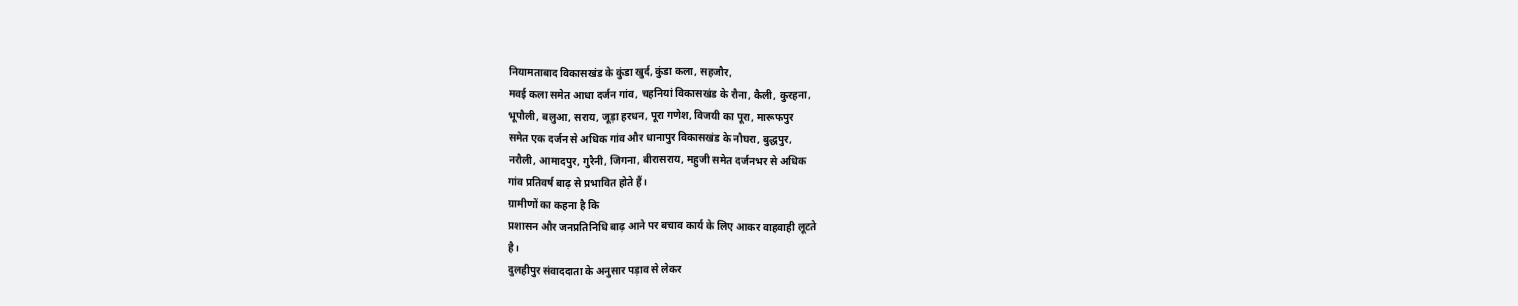नियामताबाद विकासखंड के कुंडा खुर्द, कुंडा कला, सहजौर,
मवई कला समेत आधा दर्जन गांव, चहनियां विकासखंड के रौना, कैली, कुरहना,
भूपौली, बलुआ, सराय, जूड़ा हरधन, पूरा गणेश, विजयी का पूरा, मारूफपुर
समेत एक दर्जन से अधिक गांव और धानापुर विकासखंड के नौघरा, बुद्धपुर,
नरौली, आमादपुर, गुरैनी, जिगना, बीरासराय, महुजी समेत दर्जनभर से अधिक
गांव प्रतिवर्ष बाढ़ से प्रभावित होते हैं।
ग्रामीणों का कहना है कि
प्रशासन और जनप्रतिनिधि बाढ़ आने पर बचाव कार्य के लिए आकर वाहवाही लूटते
है।
दुलहीपुर संवाददाता के अनुसार पड़ाव से लेकर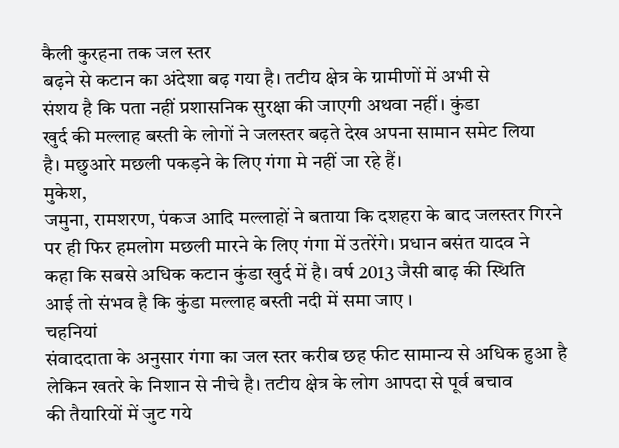कैली कुरहना तक जल स्तर
बढ़ने से कटान का अंदेशा बढ़ गया है। तटीय क्षेत्र के ग्रामीणों में अभी से
संशय है कि पता नहीं प्रशासनिक सुरक्षा की जाएगी अथवा नहीं। कुंडा
खुर्द की मल्लाह बस्ती के लोगों ने जलस्तर बढ़ते देख अपना सामान समेट लिया
है। मछुआरे मछली पकड़ने के लिए गंगा मे नहीं जा रहे हैं।
मुकेश,
जमुना, रामशरण, पंकज आदि मल्लाहों ने बताया कि दशहरा के बाद जलस्तर गिरने
पर ही फिर हमलोग मछली मारने के लिए गंगा में उतरेंगे। प्रधान बसंत यादव ने
कहा कि सबसे अधिक कटान कुंडा खुर्द में है। वर्ष 2013 जैसी बाढ़ की स्थिति
आई तो संभव है कि कुंडा मल्लाह बस्ती नदी में समा जाए ।
चहनियां
संवाददाता के अनुसार गंगा का जल स्तर करीब छह फीट सामान्य से अधिक हुआ है
लेकिन खतरे के निशान से नीचे है। तटीय क्षेत्र के लोग आपदा से पूर्व बचाव
की तैयारियों में जुट गये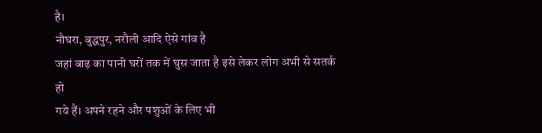है।
नौघरा, बुद्धपुर, नरौली आदि ऐसे गांव है
जहां बाढ़ का पानी घरों तक में घुस जाता है इसे लेकर लोग अभी से सतर्क हो
गये हैं। अपने रहने और पशुओं के लिए भी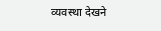व्यवस्था देखने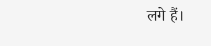लगे हैं।